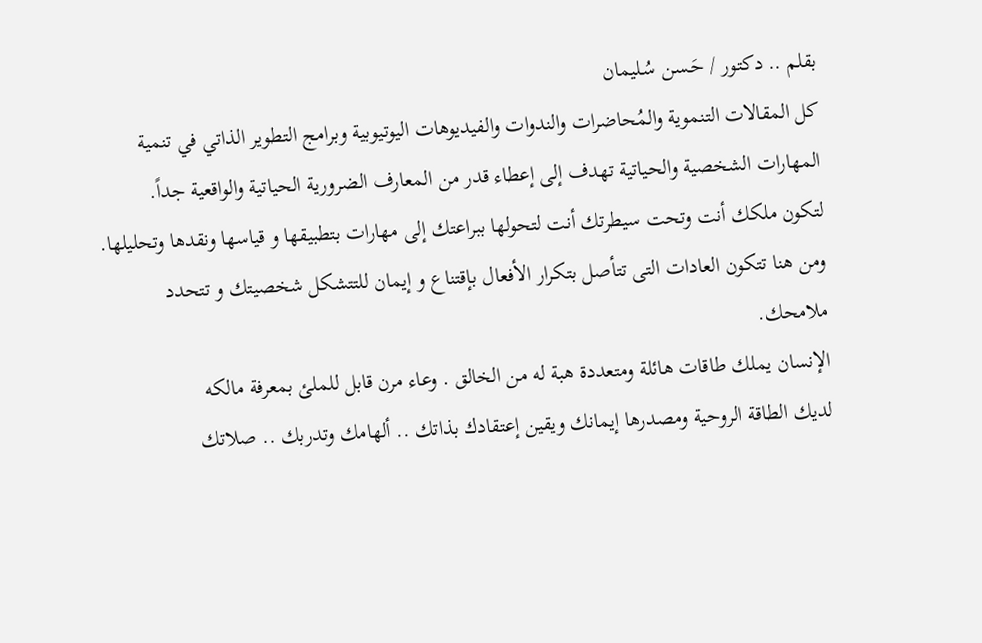بقلم .. دكتور / حَـسن سُـليمان
كل المقالات التنموية والمُحاضرات والندوات والفيديوهات اليوتيوبية وبرامج التطوير الذاتي في تنمية المهارات الشخصية والحياتية تهدف إلى إعطاء قدر من المعارف الضرورية الحياتية والواقعية جداً.
لتكون ملكك أنت وتحت سيطرتك أنت لتحولها ببراعتك إلى مهارات بتطبيقها و قياسها ونقدها وتحليلها.
ومن هنا تتكون العادات التى تتأصل بتكرار الأفعال بإقتناع و إيمان للتتشكل شخصيتك و تتحدد ملامحك.
الإنسان يملك طاقات هائلة ومتعددة هبة له من الخالق . وعاء مرن قابل للملئ بمعرفة مالكه
لديك الطاقة الروحية ومصدرها إيمانك ويقين إعتقادك بذاتك .. ألهامك وتدربك .. صلاتك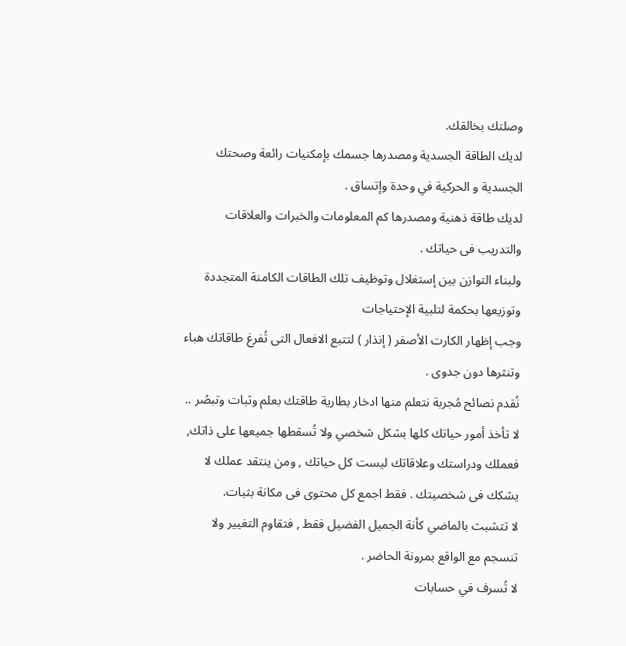وصلتك بخالقك.
لديك الطاقة الجسدية ومصدرها جسمك بإمكنيات رائعة وصحتك الجسدية و الحركية في وحدة وإتساق .
لديك طاقة ذهنية ومصدرها كم المعلومات والخبرات والعلاقات والتدريب فى حياتك .
ولبناء التوازن بين إستغلال وتوظيف تلك الطاقات الكامنة المتجددة وتوزيعها بحكمة لتلبية الإحتياجات
وجب إظهار الكارت الأصفر ( إنذار ) لتتبع الافعال التى تُفرغ طاقاتك هباء وتنثرها دون جدوى .
نُقدم نصائح مُجربة نتعلم منها ادخار بطارية طاقتك بعلم وثبات وتبصُر ..
لا تأخذ أمور حياتك كلها بشكل شخصي ولا تُسقطها جميعها على ذاتك, فعملك ودراستك وعلاقاتك ليست كل حياتك , ومن ينتقد عملك لا يشكك فى شخصيتك . فقط اجمع كل محتوى فى مكانة بثبات.
لا تتشبث بالماضي كأنة الجميل الفضيل فقط , فتقاوم التغيير ولا تنسجم مع الواقع بمرونة الحاضر .
لا تُسرف في حسابات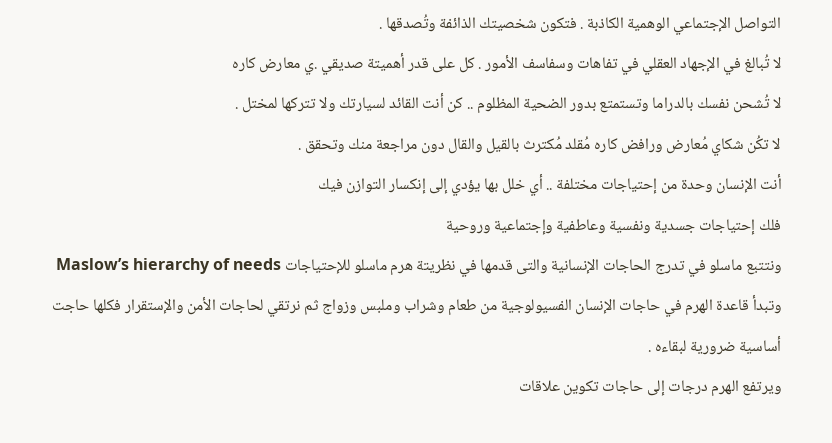التواصل الإجتماعي الوهمية الكاذبة . فتكون شخصيتك الذائفة وتُصدقها .
لا تُبالغ في الإجهاد العقلي في تفاهات وسفاسف الأمور . كل على قدر أهميتة صديقي .ي معارض كاره
لا تُشحن نفسك بالدراما وتستمتع بدور الضحية المظلوم .. كن أنت القائد لسيارتك ولا تتركها لمختل .
لا تكُن شكاي مُعارض ورافض كاره مُقلد مُكترث بالقيل والقال دون مراجعة منك وتحقق .
أنت الإنسان وحدة من إحتياجات مختلفة .. أي خلل بها يؤدي إلى إنكسار التوازن فيك
فلك إحتياجات جسدية ونفسية وعاطفية وإجتماعية وروحية
ونتتبع ماسلو في تدرج الحاجات الإنسانية والتى قدمها في نظريتة هرم ماسلو للإحتياجات Maslow’s hierarchy of needs
وتبدأ قاعدة الهرم في حاجات الإنسان الفسيولوجية من طعام وشراب وملبس وزواج ثم نرتقي لحاجات الأمن والإستقرار فكلها حاجت أساسية ضرورية لبقاءه .
ويرتفع الهرم درجات إلى حاجات تكوين علاقات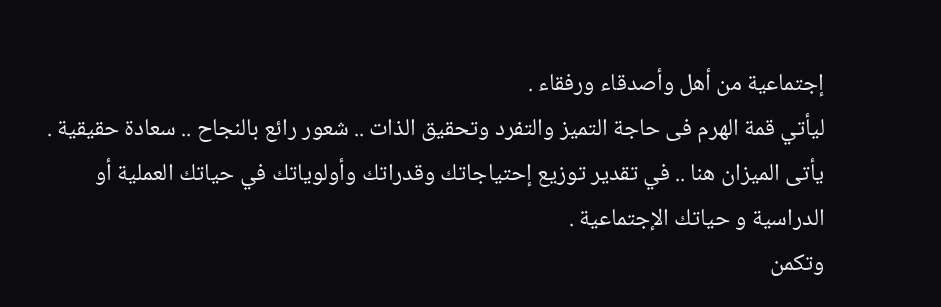إجتماعية من أهل وأصدقاء ورفقاء .
ليأتي قمة الهرم فى حاجة التميز والتفرد وتحقيق الذات .. شعور رائع بالنجاح .. سعادة حقيقية .
يأتى الميزان هنا .. في تقدير توزيع إحتياجاتك وقدراتك وأولوياتك في حياتك العملية أو الدراسية و حياتك الإجتماعية .
وتكمن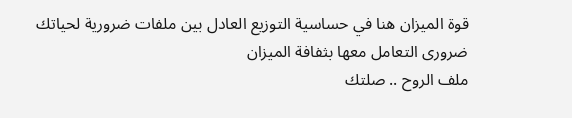قوة الميزان هنا في حساسية التوزيع العادل بين ملفات ضرورية لحياتك ضرورى التعامل معها بثفافة الميزان
ملف الروح .. صلتك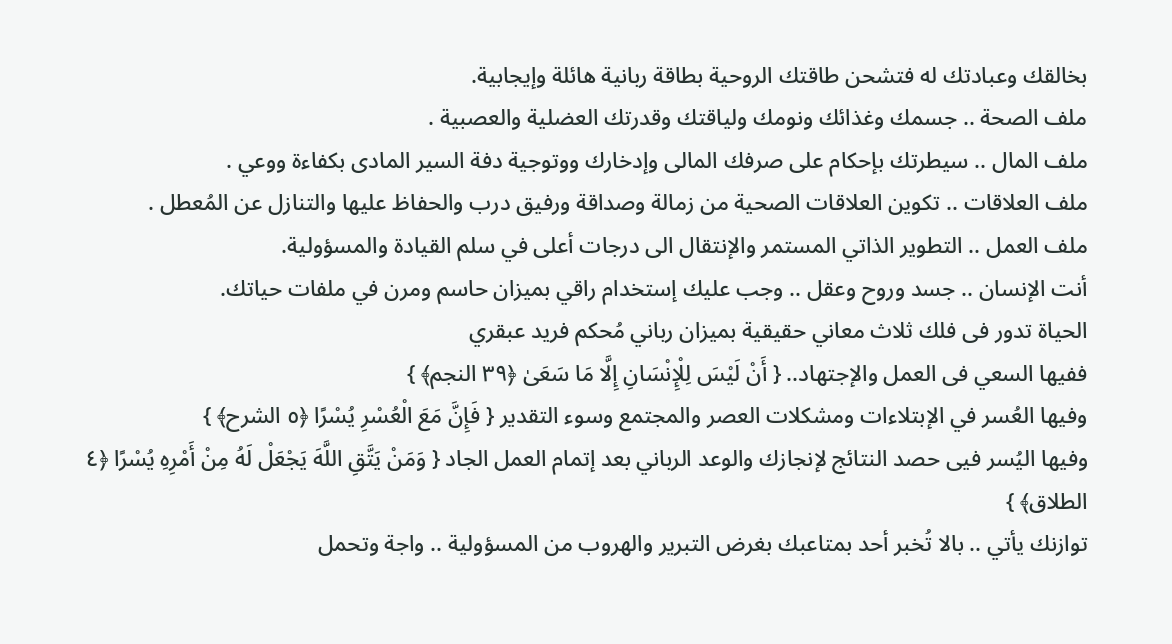بخالقك وعبادتك له فتشحن طاقتك الروحية بطاقة ربانية هائلة وإيجابية.
ملف الصحة .. جسمك وغذائك ونومك ولياقتك وقدرتك العضلية والعصبية .
ملف المال .. سيطرتك بإحكام على صرفك المالى وإدخارك ووتوجية دفة السير المادى بكفاءة ووعي .
ملف العلاقات .. تكوين العلاقات الصحية من زمالة وصداقة ورفيق درب والحفاظ عليها والتنازل عن المُعطل .
ملف العمل .. التطوير الذاتي المستمر والإنتقال الى درجات أعلى في سلم القيادة والمسؤولية.
أنت الإنسان .. جسد وروح وعقل .. وجب عليك إستخدام راقي بميزان حاسم ومرن في ملفات حياتك.
الحياة تدور فى فلك ثلاث معاني حقيقية بميزان رباني مُحكم فريد عبقري
ففيها السعي فى العمل والإجتهاد.. { أَنْ لَيْسَ لِلْإِنْسَانِ إِلَّا مَا سَعَىٰ ﴿٣٩ النجم﴾ }
وفيها العُسر في الإبتلاءات ومشكلات العصر والمجتمع وسوء التقدير { فَإِنَّ مَعَ الْعُسْرِ يُسْرًا ﴿٥ الشرح﴾ }
وفيها اليُسر فيى حصد النتائج لإنجازك والوعد الرباني بعد إتمام العمل الجاد { وَمَنْ يَتَّقِ اللَّهَ يَجْعَلْ لَهُ مِنْ أَمْرِهِ يُسْرًا ﴿٤ الطلاق﴾ }
توازنك يأتي .. بالا تُخبر أحد بمتاعبك بغرض التبرير والهروب من المسؤولية .. واجة وتحمل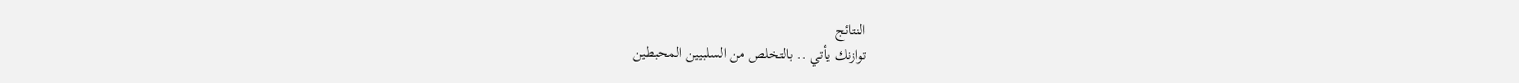النتائج
توازنك يأتي .. بالتخلص من السلبيين المحبطين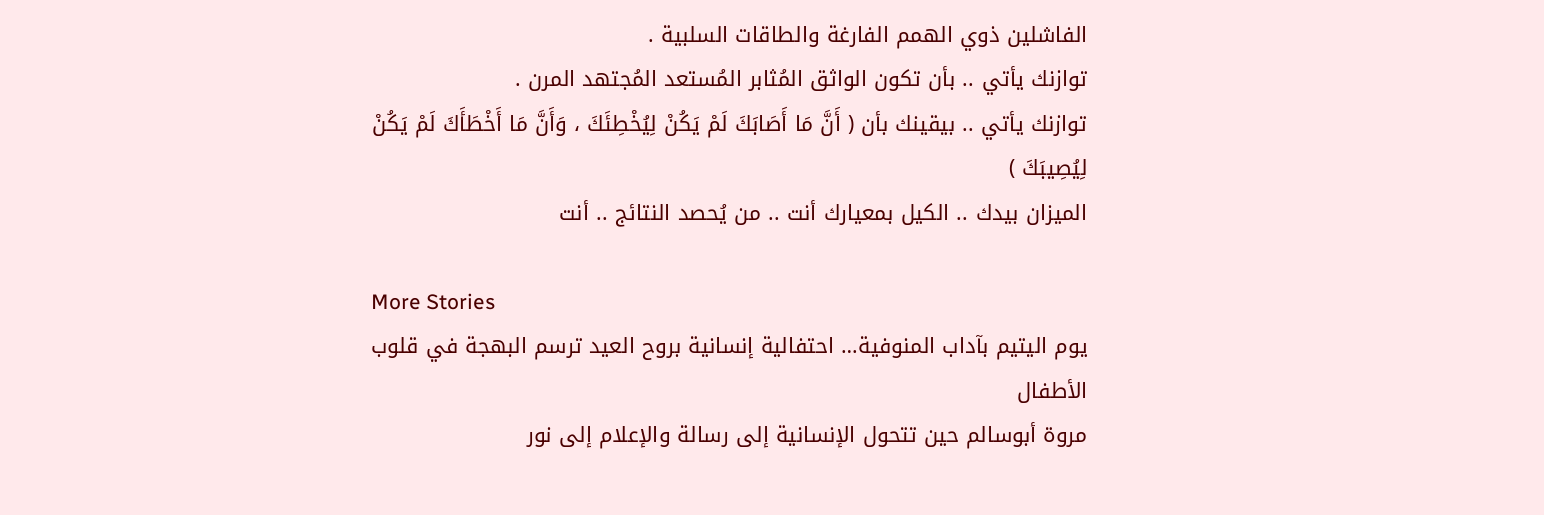الفاشلين ذوي الهمم الفارغة والطاقات السلبية .
توازنك يأتي .. بأن تكون الواثق المُثابر المُستعد المُجتهد المرن .
توازنك يأتي .. بيقينك بأن ( أَنَّ مَا أَصَابَكَ لَمْ يَكُنْ لِيُخْطِئَكَ ، وَأَنَّ مَا أَخْطَأَكَ لَمْ يَكُنْ لِيُصِيبَكَ )
الميزان بيدك .. الكيل بمعيارك أنت .. من يُحصد النتائج .. أنت

More Stories
يوم اليتيم بآداب المنوفية… احتفالية إنسانية بروح العيد ترسم البهجة في قلوب الأطفال
مروة أبوسالم حين تتحول الإنسانية إلى رسالة والإعلام إلى نور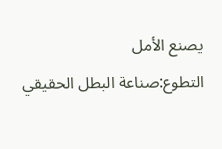يصنع الأمل
التطوع:صناعة البطل الحقيقي